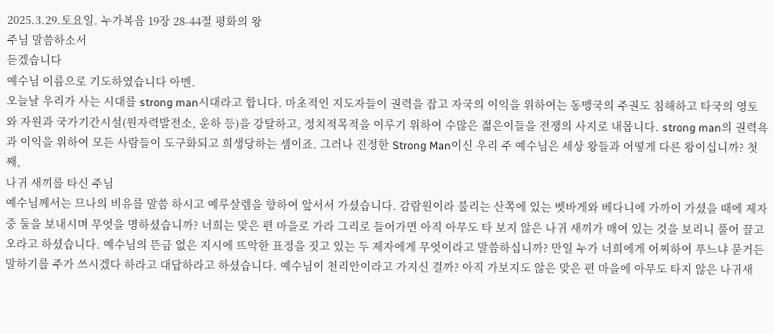2025.3.29.토요일. 누가복음 19장 28-44절 평화의 왕
주님 말씀하소서
듣겠습니다
예수님 이름으로 기도하였습니다 아멘.
오늘날 우리가 사는 시대를 strong man시대라고 합니다. 마초적인 지도자들이 권력을 잡고 자국의 이익을 위하여는 동맹국의 주권도 침해하고 타국의 영토와 자원과 국가기간시설(원자력발전소, 운하 등)을 강탈하고, 정치적목적을 이루기 위하여 수많은 젊은이들을 전쟁의 사지로 내몹니다. strong man의 권력욕과 이익을 위하여 모든 사람들이 도구화되고 희생당하는 셈이죠. 그러나 진정한 Strong Man이신 우리 주 예수님은 세상 왕들과 어떻게 다른 왕이십니까? 첫째,
나귀 새끼를 타신 주님
예수님께서는 므나의 비유를 말씀 하시고 예루살렘을 향하여 앞서서 가셨습니다. 감람원이라 불리는 산쪽에 있는 벳바게와 베다니에 가까이 가셨을 때에 제자 중 둘을 보내시며 무엇을 명하셨습니까? 너희는 맞은 편 마을로 가라 그리로 들어가면 아직 아무도 타 보지 않은 나귀 새끼가 매여 있는 것을 보리니 풀어 끌고 오라고 하셨습니다. 예수님의 뜬금 없은 지시에 뜨악한 표정을 짓고 있는 두 제자에게 무엇이라고 말씀하십니까? 만일 누가 너희에게 어찌하여 푸느냐 묻거든 말하기를 주가 쓰시겠다 하라고 대답하라고 하셨습니다. 예수님이 천리안이라고 가지신 걸까? 아직 가보지도 않은 맞은 편 마을에 아무도 타지 않은 나귀새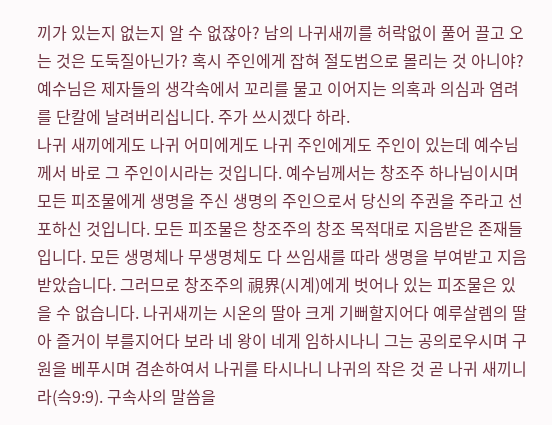끼가 있는지 없는지 알 수 없잖아? 남의 나귀새끼를 허락없이 풀어 끌고 오는 것은 도둑질아닌가? 혹시 주인에게 잡혀 절도범으로 몰리는 것 아니야? 예수님은 제자들의 생각속에서 꼬리를 물고 이어지는 의혹과 의심과 염려를 단칼에 날려버리십니다. 주가 쓰시겠다 하라.
나귀 새끼에게도 나귀 어미에게도 나귀 주인에게도 주인이 있는데 예수님께서 바로 그 주인이시라는 것입니다. 예수님께서는 창조주 하나님이시며 모든 피조물에게 생명을 주신 생명의 주인으로서 당신의 주권을 주라고 선포하신 것입니다. 모든 피조물은 창조주의 창조 목적대로 지음받은 존재들입니다. 모든 생명체나 무생명체도 다 쓰임새를 따라 생명을 부여받고 지음받았습니다. 그러므로 창조주의 視界(시계)에게 벗어나 있는 피조물은 있을 수 없습니다. 나귀새끼는 시온의 딸아 크게 기뻐할지어다 예루살렘의 딸아 즐거이 부를지어다 보라 네 왕이 네게 임하시나니 그는 공의로우시며 구원을 베푸시며 겸손하여서 나귀를 타시나니 나귀의 작은 것 곧 나귀 새끼니라(슥9:9). 구속사의 말씀을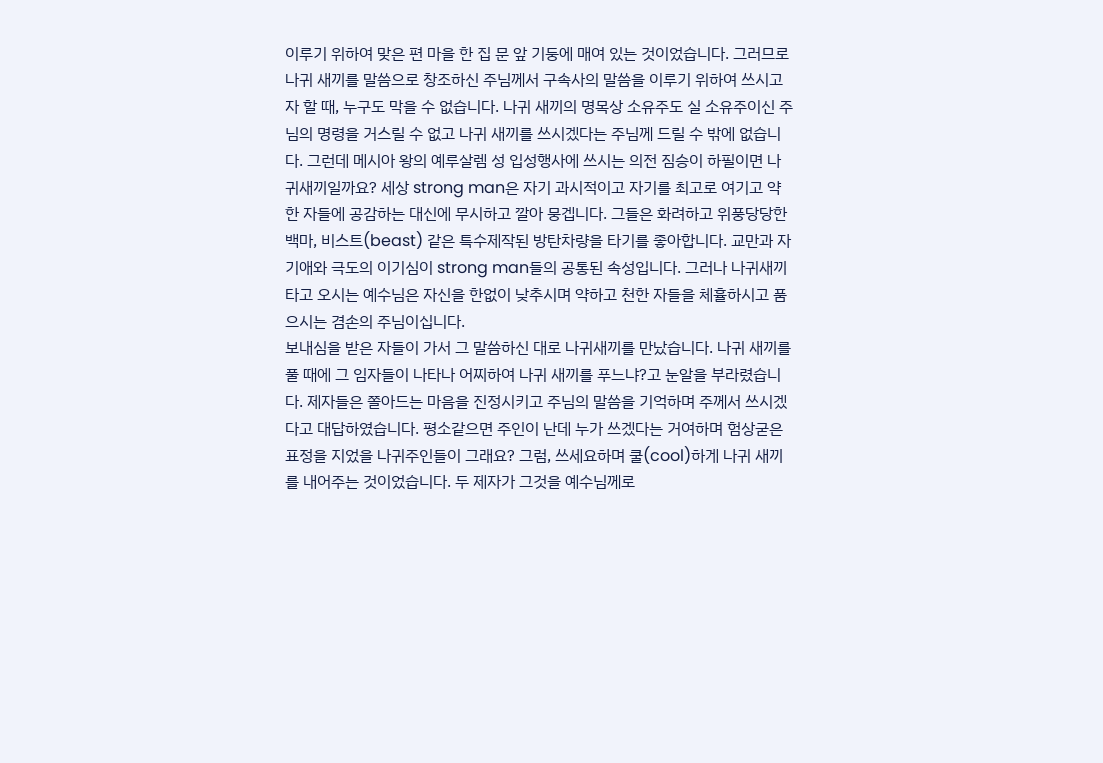이루기 위하여 맞은 편 마을 한 집 문 앞 기둥에 매여 있는 것이었습니다. 그러므로 나귀 새끼를 말씀으로 창조하신 주님께서 구속사의 말씀을 이루기 위하여 쓰시고자 할 때, 누구도 막을 수 없습니다. 나귀 새끼의 명목상 소유주도 실 소유주이신 주님의 명령을 거스릴 수 없고 나귀 새끼를 쓰시겠다는 주님께 드릴 수 밖에 없습니다. 그런데 메시아 왕의 예루살렘 성 입성행사에 쓰시는 의전 짐승이 하필이면 나귀새끼일까요? 세상 strong man은 자기 과시적이고 자기를 최고로 여기고 약한 자들에 공감하는 대신에 무시하고 깔아 뭉겝니다. 그들은 화려하고 위풍당당한 백마, 비스트(beast) 같은 특수제작된 방탄차량을 타기를 좋아합니다. 교만과 자기애와 극도의 이기심이 strong man들의 공통된 속성입니다. 그러나 나귀새끼 타고 오시는 예수님은 자신을 한없이 낮추시며 약하고 천한 자들을 체휼하시고 품으시는 겸손의 주님이십니다.
보내심을 받은 자들이 가서 그 말씀하신 대로 나귀새끼를 만났습니다. 나귀 새끼를 풀 때에 그 임자들이 나타나 어찌하여 나귀 새끼를 푸느냐?고 눈알을 부라렸습니다. 제자들은 쫄아드는 마음을 진정시키고 주님의 말씀을 기억하며 주께서 쓰시겠다고 대답하였습니다. 평소같으면 주인이 난데 누가 쓰겠다는 거여하며 험상굳은 표정을 지었을 나귀주인들이 그래요? 그럼, 쓰세요하며 쿨(cool)하게 나귀 새끼를 내어주는 것이었습니다. 두 제자가 그것을 예수님께로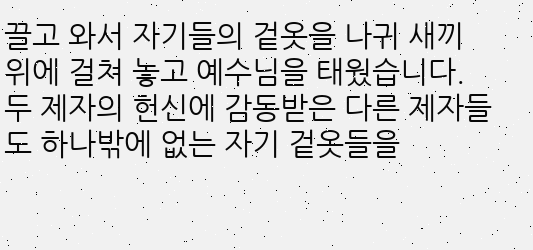끌고 와서 자기들의 겉옷을 나귀 새끼 위에 걸쳐 놓고 예수님을 태웠습니다. 두 제자의 헌신에 감동받은 다른 제자들도 하나밖에 없는 자기 겉옷들을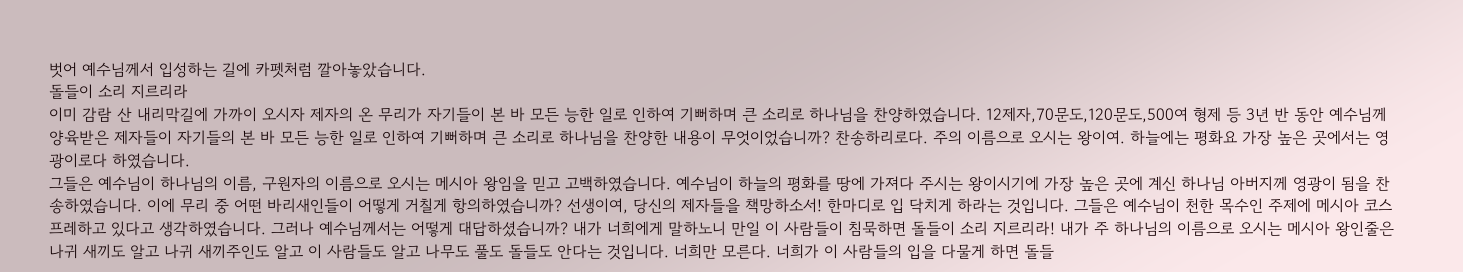벗어 예수님께서 입성하는 길에 카펫처럼 깔아놓았습니다.
돌들이 소리 지르리라
이미 감람 산 내리막길에 가까이 오시자 제자의 온 무리가 자기들이 본 바 모든 능한 일로 인하여 기뻐하며 큰 소리로 하나님을 찬양하였습니다. 12제자,70문도,120문도,500여 형제 등 3년 반 동안 예수님께 양육받은 제자들이 자기들의 본 바 모든 능한 일로 인하여 기뻐하며 큰 소리로 하나님을 찬양한 내용이 무엇이었습니까? 찬송하리로다. 주의 이름으로 오시는 왕이여. 하늘에는 평화요 가장 높은 곳에서는 영광이로다 하였습니다.
그들은 예수님이 하나님의 이름, 구원자의 이름으로 오시는 메시아 왕임을 믿고 고백하였습니다. 예수님이 하늘의 평화를 땅에 가져다 주시는 왕이시기에 가장 높은 곳에 계신 하나님 아버지께 영광이 됨을 찬송하였습니다. 이에 무리 중 어떤 바리새인들이 어떻게 거칠게 항의하였습니까? 선생이여, 당신의 제자들을 책망하소서! 한마디로 입 닥치게 하라는 것입니다. 그들은 예수님이 천한 목수인 주제에 메시아 코스프레하고 있다고 생각하였습니다. 그러나 예수님께서는 어떻게 대답하셨습니까? 내가 너희에게 말하노니 만일 이 사람들이 침묵하면 돌들이 소리 지르리라! 내가 주 하나님의 이름으로 오시는 메시아 왕인줄은 나귀 새끼도 알고 나귀 새끼주인도 알고 이 사람들도 알고 나무도 풀도 돌들도 안다는 것입니다. 너희만 모른다. 너희가 이 사람들의 입을 다물게 하면 돌들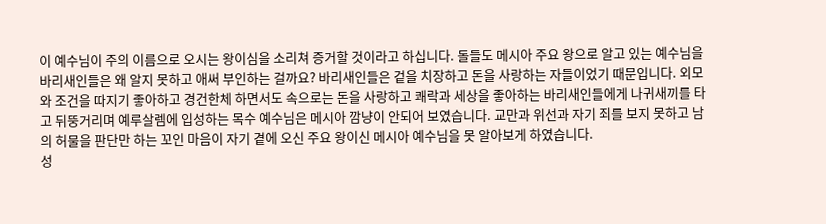이 예수님이 주의 이름으로 오시는 왕이심을 소리쳐 증거할 것이라고 하십니다. 돌들도 메시아 주요 왕으로 알고 있는 예수님을 바리새인들은 왜 알지 못하고 애써 부인하는 걸까요? 바리새인들은 겉을 치장하고 돈을 사랑하는 자들이었기 때문입니다. 외모와 조건을 따지기 좋아하고 경건한체 하면서도 속으로는 돈을 사랑하고 쾌락과 세상을 좋아하는 바리새인들에게 나귀새끼를 타고 뒤뚱거리며 예루살렘에 입성하는 목수 예수님은 메시아 깜냥이 안되어 보였습니다. 교만과 위선과 자기 죄를 보지 못하고 남의 허물을 판단만 하는 꼬인 마음이 자기 곁에 오신 주요 왕이신 메시아 예수님을 못 알아보게 하였습니다.
성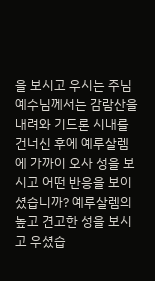을 보시고 우시는 주님
예수님께서는 감람산을 내려와 기드론 시내를 건너신 후에 예루살렘에 가까이 오사 성을 보시고 어떤 반응을 보이셨습니까? 예루살렘의 높고 견고한 성을 보시고 우셨습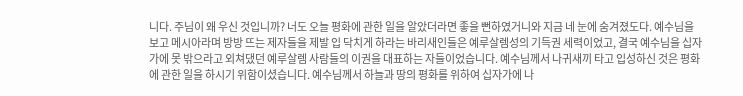니다. 주님이 왜 우신 것입니까? 너도 오늘 평화에 관한 일을 알았더라면 좋을 뻔하였거니와 지금 네 눈에 숨겨졌도다. 예수님을 보고 메시아라며 방방 뜨는 제자들을 제발 입 닥치게 하라는 바리새인들은 예루살렘성의 기득권 세력이었고, 결국 예수님을 십자가에 못 밖으라고 외쳐댔던 예루살렘 사람들의 이권을 대표하는 자들이었습니다. 예수님께서 나귀새끼 타고 입성하신 것은 평화에 관한 일을 하시기 위함이셨습니다. 예수님께서 하늘과 땅의 평화를 위하여 십자가에 나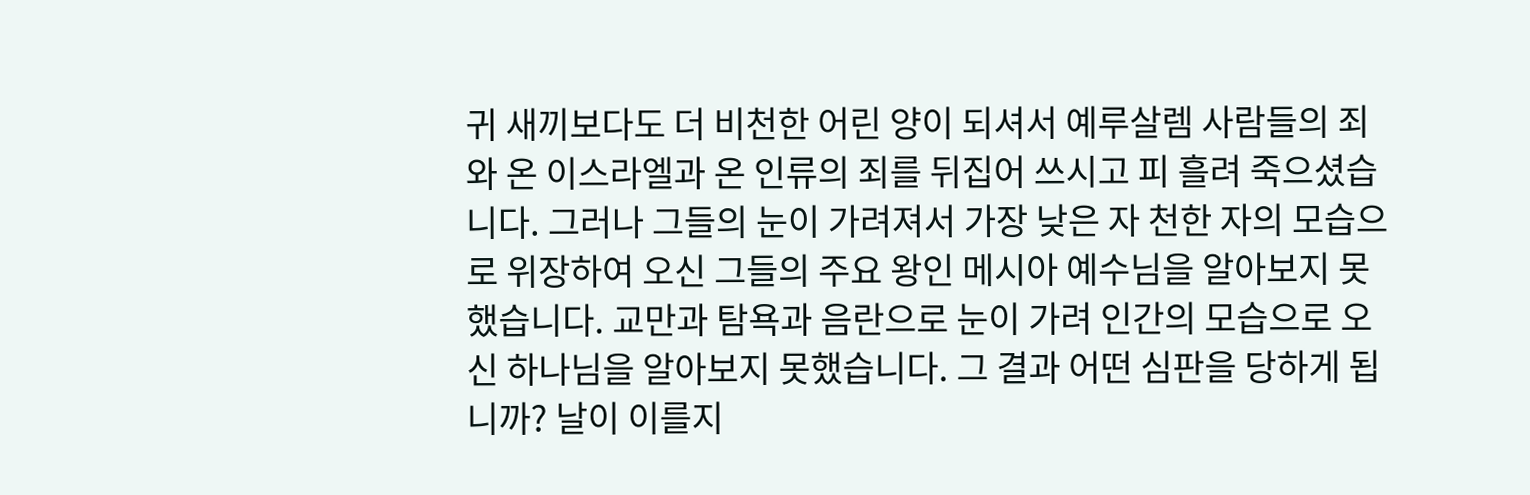귀 새끼보다도 더 비천한 어린 양이 되셔서 예루살렘 사람들의 죄와 온 이스라엘과 온 인류의 죄를 뒤집어 쓰시고 피 흘려 죽으셨습니다. 그러나 그들의 눈이 가려져서 가장 낮은 자 천한 자의 모습으로 위장하여 오신 그들의 주요 왕인 메시아 예수님을 알아보지 못했습니다. 교만과 탐욕과 음란으로 눈이 가려 인간의 모습으로 오신 하나님을 알아보지 못했습니다. 그 결과 어떤 심판을 당하게 됩니까? 날이 이를지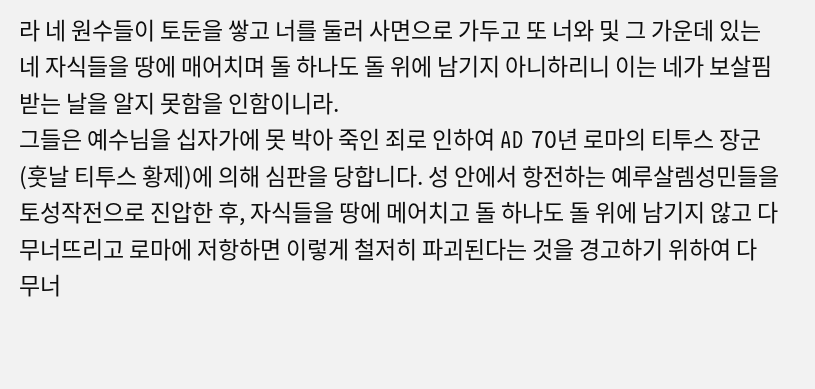라 네 원수들이 토둔을 쌓고 너를 둘러 사면으로 가두고 또 너와 및 그 가운데 있는 네 자식들을 땅에 매어치며 돌 하나도 돌 위에 남기지 아니하리니 이는 네가 보살핌 받는 날을 알지 못함을 인함이니라.
그들은 예수님을 십자가에 못 박아 죽인 죄로 인하여 AD 70년 로마의 티투스 장군(훗날 티투스 황제)에 의해 심판을 당합니다. 성 안에서 항전하는 예루살렘성민들을 토성작전으로 진압한 후, 자식들을 땅에 메어치고 돌 하나도 돌 위에 남기지 않고 다 무너뜨리고 로마에 저항하면 이렇게 철저히 파괴된다는 것을 경고하기 위하여 다 무너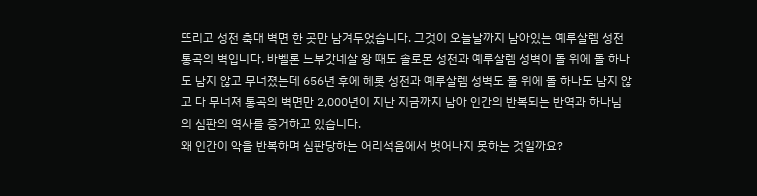뜨리고 성전 축대 벽면 한 곳만 남겨두었습니다. 그것이 오늘날까지 남아있는 예루살렘 성전 통곡의 벽입니다. 바벨론 느부갓네살 왕 때도 솔로몬 성전과 예루살렘 성벽이 돌 위에 돌 하나도 남지 않고 무너졌는데 656년 후에 헤롯 성전과 예루살렘 성벽도 돌 위에 돌 하나도 남지 않고 다 무너져 통곡의 벽면만 2,000년이 지난 지금까지 남아 인간의 반복되는 반역과 하나님의 심판의 역사를 증거하고 있습니다.
왜 인간이 악을 반복하며 심판당하는 어리석음에서 벗어나지 못하는 것일까요?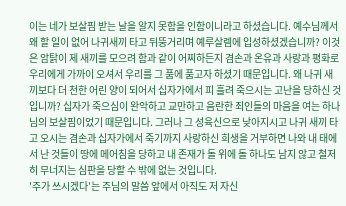이는 네가 보살핌 받는 날을 알지 못함을 인함이니라고 하셨습니다. 예수님께서 왜 할 일이 없어 나귀새끼 타고 뒤뚱거리며 예루살렘에 입성하셨겠습니까? 이것은 암탉이 제 새끼를 모으려 함과 같이 어찌하든지 겸손과 온유과 사랑과 평화로 우리에게 가까이 오셔서 우리를 그 품에 품고자 하셨기 때문입니다. 왜 나귀 새끼보다 더 천한 어린 양이 되어서 십자가에서 피 흘려 죽으시는 고난을 당하신 것입니까? 십자가 죽으심이 완악하고 교만하고 음란한 죄인들의 마음을 여는 하나님의 보살핌이었기 때문입니다. 그러나 그 성육신으로 낮아지시고 나귀 새끼 타고 오시는 겸손과 십자가에서 죽기까지 사랑하신 희생을 거부하면 나와 내 태에서 난 것들이 땅에 메어침을 당하고 내 존재가 돌 위에 돌 하나도 남지 않고 철저히 무너지는 심판을 당할 수 밖에 없는 것입니다.
'주가 쓰시겠다'는 주님의 말씀 앞에서 아직도 저 자신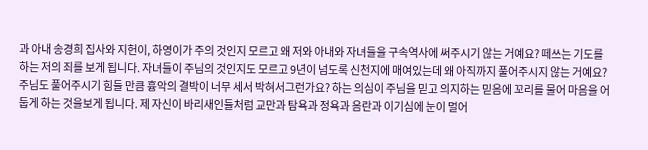과 아내 송경희 집사와 지헌이, 하영이가 주의 것인지 모르고 왜 저와 아내와 자녀들을 구속역사에 써주시기 않는 거예요? 떼쓰는 기도를 하는 저의 죄를 보게 됩니다. 자녀들이 주님의 것인지도 모르고 9년이 넘도록 신천지에 매여있는데 왜 아직까지 풀어주시지 않는 거예요? 주님도 풀어주시기 힘들 만큼 흉악의 결박이 너무 세서 박혀서그런가요? 하는 의심이 주님을 믿고 의지하는 믿음에 꼬리를 물어 마음을 어둡게 하는 것을보게 됩니다. 제 자신이 바리새인들처럼 교만과 탐욕과 정욕과 음란과 이기심에 눈이 멀어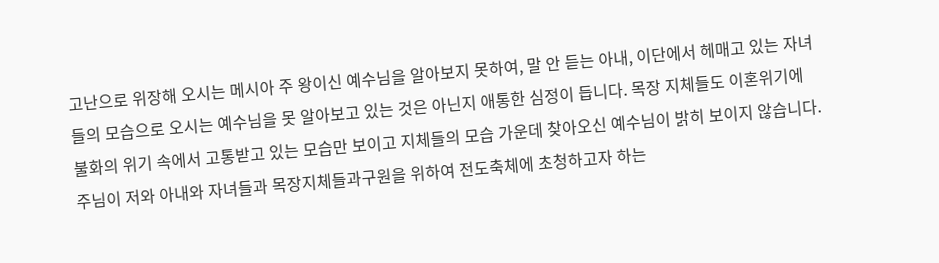고난으로 위장해 오시는 메시아 주 왕이신 예수님을 알아보지 못하여, 말 안 듣는 아내, 이단에서 헤매고 있는 자녀들의 모습으로 오시는 예수님을 못 알아보고 있는 것은 아닌지 애통한 심정이 듭니다. 목장 지체들도 이혼위기에 불화의 위기 속에서 고통받고 있는 모습만 보이고 지체들의 모습 가운데 찾아오신 예수님이 밝히 보이지 않습니다. 주님이 저와 아내와 자녀들과 목장지체들과구원을 위하여 전도축체에 초청하고자 하는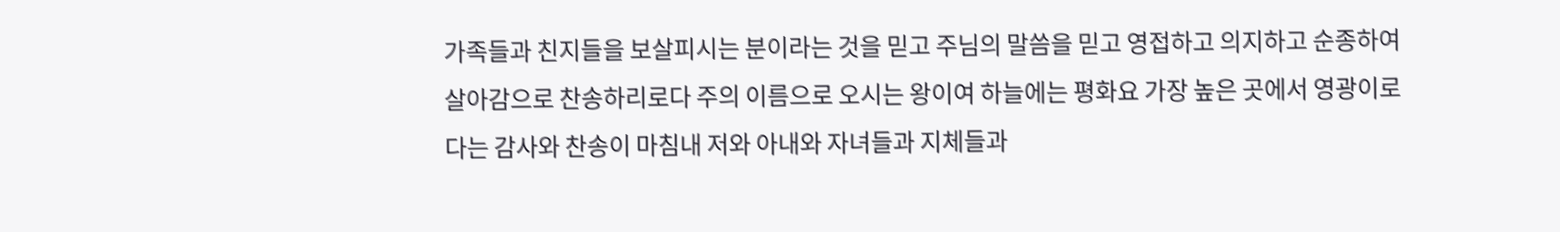가족들과 친지들을 보살피시는 분이라는 것을 믿고 주님의 말씀을 믿고 영접하고 의지하고 순종하여 살아감으로 찬송하리로다 주의 이름으로 오시는 왕이여 하늘에는 평화요 가장 높은 곳에서 영광이로다는 감사와 찬송이 마침내 저와 아내와 자녀들과 지체들과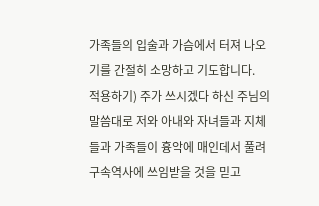가족들의 입술과 가슴에서 터져 나오기를 간절히 소망하고 기도합니다.
적용하기) 주가 쓰시겠다 하신 주님의 말씀대로 저와 아내와 자녀들과 지체들과 가족들이 흉악에 매인데서 풀려 구속역사에 쓰임받을 것을 믿고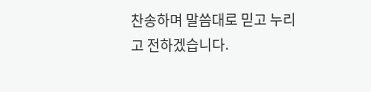찬송하며 말씀대로 믿고 누리고 전하겠습니다.